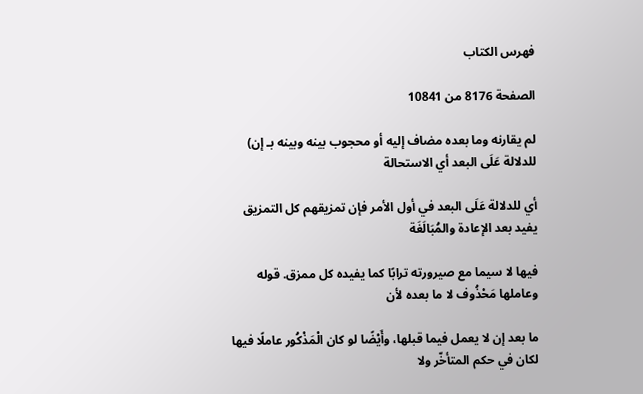فهرس الكتاب

الصفحة 8176 من 10841

لم يقارنه وما بعده مضاف إليه أو محجوب بينه وبينه بـ إن) للدلالة عَلَى البعد أي الاستحالة

أي للدلالة عَلَى البعد في أول الأمر فإن تمزيقهم كل التمزيق يفيد بعد الإعادة والمُبَالَغَة

فيها لا سيما مع صيرورته ترابًا كما يفيده كل ممزق. قوله وعاملها مَحْذُوف لا ما بعده لأن

ما بعد إن لا يعمل فيما قبلها، وأَيْضًا لو كان الْمَذْكُور عاملًا فيها لكان في حكم المتأخّر ولا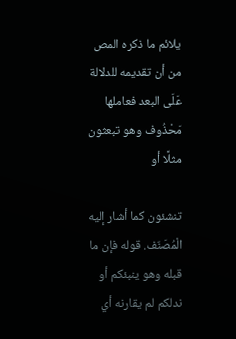يلائم ما ذكره المص من أن تقديمه للدلالة عَلَى البعد فعاملها مَحْذُوف وهو تبعثون مثلًا أو

تنشئون كما أشار إليه الْمُصَنّف. قوله فإن ما قبله وهو ينبئكم أو ندلكم لم يقارنه أي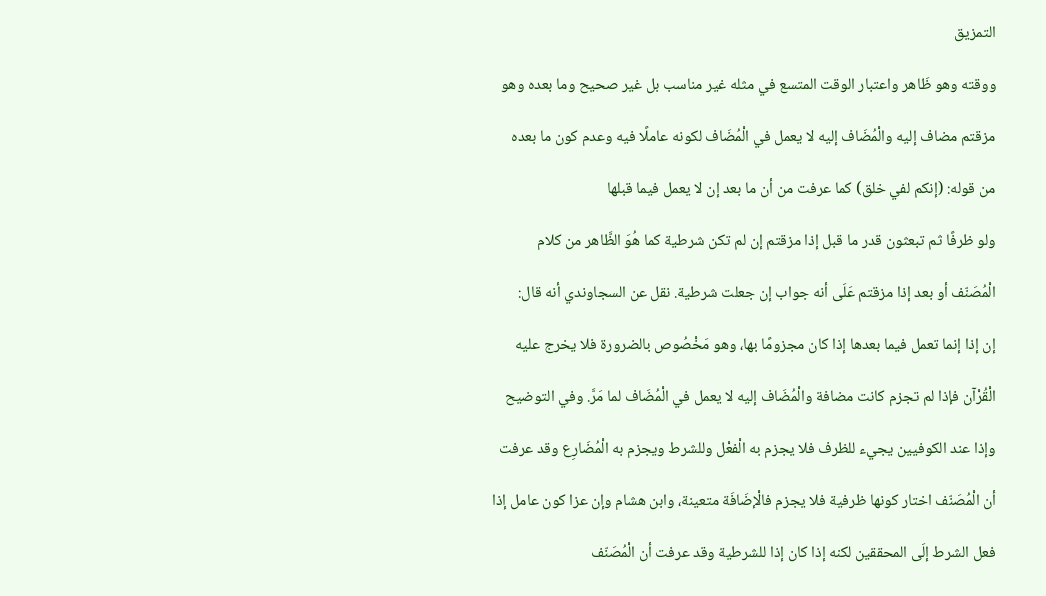التمزيق

ووقته وهو ظَاهر واعتبار الوقت المتسع في مثله غير مناسب بل غير صحيح وما بعده وهو

مزقتم مضاف إليه والْمُضَاف إليه لا يعمل في الْمُضَاف لكونه عاملًا فيه وعدم كون ما بعده

من قوله: (إنكم لفي خلق) كما عرفت من أن ما بعد إن لا يعمل فيما قبلها

ولو ظرفًا ثم تبعثون قدر ما قبل إذا مزقتم إن لم تكن شرطية كما هُوَ الظَّاهر من كلام

الْمُصَنّف أو بعد إذا مزقتم عَلَى أنه جواب إن جعلت شرطية. نقل عن السجاوندي أنه قال:

إن إذا إنما تعمل فيما بعدها إذا كان مجزومًا بها، وهو مَخْصُوص بالضرورة فلا يخرج عليه

الْقُرْآن فإذا لم تجزم كانت مضافة والْمُضَاف إليه لا يعمل في الْمُضَاف لما مَرَّ. وفي التوضيح

وإذا عند الكوفيين يجيء للظرف فلا يجزم به الْفعْل وللشرط ويجزم به الْمُضَارِع وقد عرفت

أن الْمُصَنّف اختار كونها ظرفية فلا يجزم فالْإضَافَة متعينة، وابن هشام وإن عزا كون عامل إذا

فعل الشرط إلَى المحققين لكنه إذا كان إذا للشرطية وقد عرفت أن الْمُصَنّف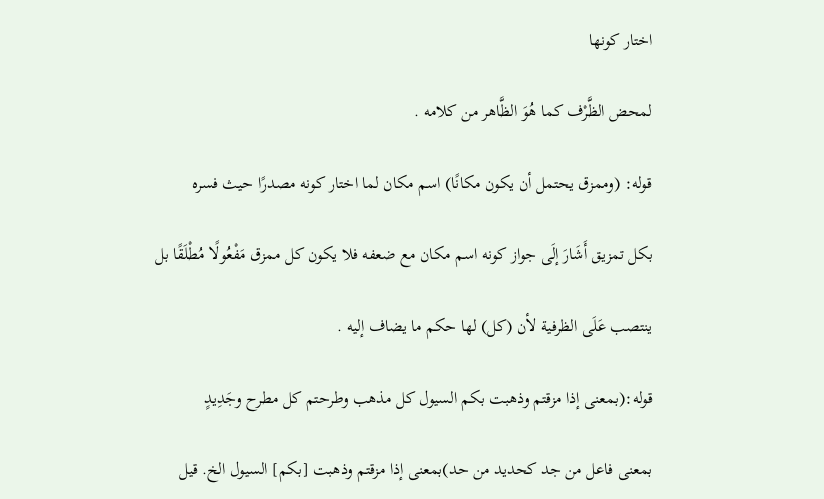اختار كونها

لمحض الظَّرْف كما هُوَ الظَّاهر من كلامه .

قوله: (وممزق يحتمل أن يكون مكانًا) اسم مكان لما اختار كونه مصدرًا حيث فسره

بكل تمزيق أَشَارَ إلَى جواز كونه اسم مكان مع ضعفه فلا يكون كل ممزق مَفْعُولًا مُطْلَقًا بل

ينتصب عَلَى الظرفية لأن (كل) لها حكم ما يضاف إليه .

قوله:(بمعنى إذا مزقتم وذهبت بكم السيول كل مذهب وطرحتم كل مطرح وجَدِيدٍ

بمعنى فاعل من جد كحديد من حد)بمعنى إذا مزقتم وذهبت [بكم] السيول الخ. قيل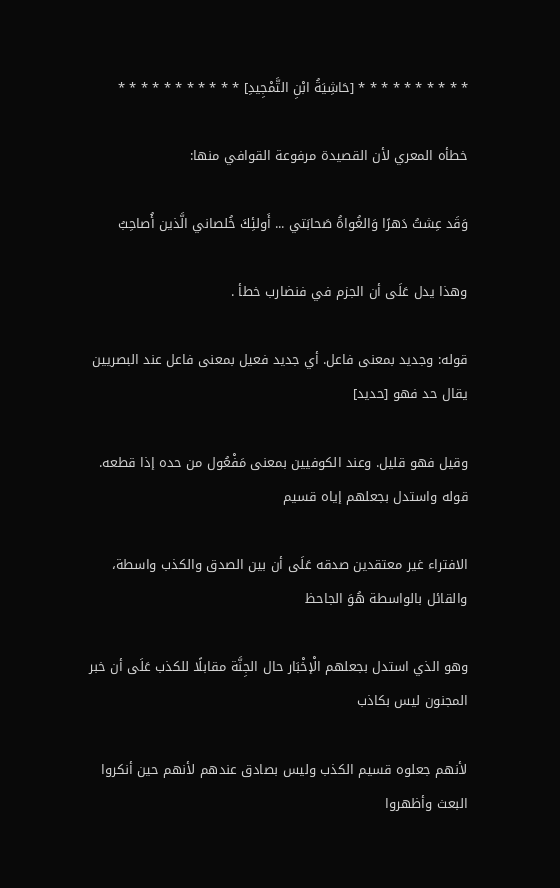* * * * * * * * * * [حَاشِيَةُ ابْنِ التَّمْجِيدِ] * * * * * * * * * * *

خطأه المعري لأن القصيدة مرفوعة القوافي منها:

وَقَد عِشتُ دَهرًا وَالغُواةُ صَحابَتي ... أَولئِكَ خُلصاني الَّذين أُصاحِبُ

وهذا يدل عَلَى أن الجزم في فنضارب خطأ .

قوله: وجديد بمعنى فاعل. أي جديد فعيل بمعنى فاعل عند البصريين يقال حد فهو [حديد]

وقيل فهو قليل. وعند الكوفيين بمعنى مَفْعُول من حده إذا قطعه. قوله واستدل بجعلهم إياه قسيم

الافتراء غير معتقدين صدقه عَلَى أن بين الصدق والكذب واسطة، والقائل بالواسطة هُوَ الجاحظ

وهو الذي استدل بجعلهم الْإخْبَار حال الجِنَّة مقابلًا للكذب عَلَى أن خبر المجنون ليس بكاذب

لأنهم جعلوه قسيم الكذب وليس بصادق عندهم لأنهم حين أنكروا البعث وأظهروا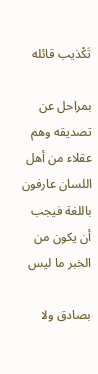تَكْذيب قائله

بمراحل عن تصديقه وهم عقلاء من أهل اللسان عارفون باللغة فيجب أن يكون من الخبر ما ليس

بصادق ولا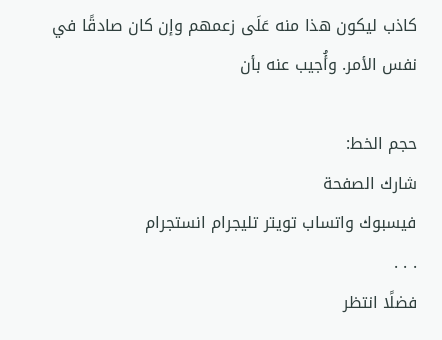كاذب ليكون هذا منه عَلَى زعمهم وإن كان صادقًا في نفس الأمر. وأُجيب عنه بأن

حجم الخط:
شارك الصفحة
فيسبوك واتساب تويتر تليجرام انستجرام
. . .
فضلًا انتظر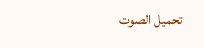تحميل الصوت